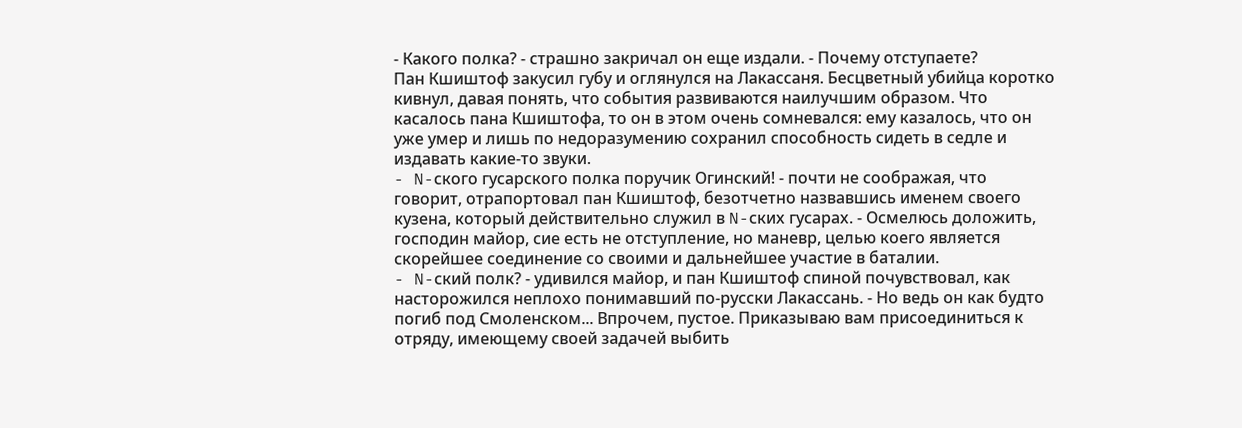- Какого полка? - страшно закричал он еще издали. - Почему отступаете?
Пан Кшиштоф закусил губу и оглянулся на Лакассаня. Бесцветный убийца коротко кивнул, давая понять, что события развиваются наилучшим образом. Что касалось пана Кшиштофа, то он в этом очень сомневался: ему казалось, что он уже умер и лишь по недоразумению сохранил способность сидеть в седле и издавать какие-то звуки.
- N-ского гусарского полка поручик Огинский! - почти не соображая, что говорит, отрапортовал пан Кшиштоф, безотчетно назвавшись именем своего кузена, который действительно служил в N-ских гусарах. - Осмелюсь доложить, господин майор, сие есть не отступление, но маневр, целью коего является скорейшее соединение со своими и дальнейшее участие в баталии.
- N-ский полк? - удивился майор, и пан Кшиштоф спиной почувствовал, как насторожился неплохо понимавший по-русски Лакассань. - Но ведь он как будто погиб под Смоленском... Впрочем, пустое. Приказываю вам присоединиться к отряду, имеющему своей задачей выбить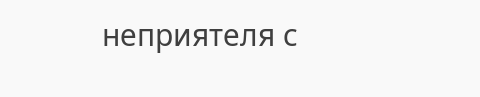неприятеля с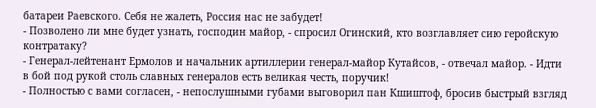батареи Раевского. Себя не жалеть, Россия нас не забудет!
- Позволено ли мне будет узнать, господин майор, - спросил Огинский, кто возглавляет сию геройскую контратаку?
- Генерал-лейтенант Ермолов и начальник артиллерии генерал-майор Кутайсов, - отвечал майор. - Идти в бой под рукой столь славных генералов есть великая честь, поручик!
- Полностью с вами согласен, - непослушными губами выговорил пан Кшиштоф, бросив быстрый взгляд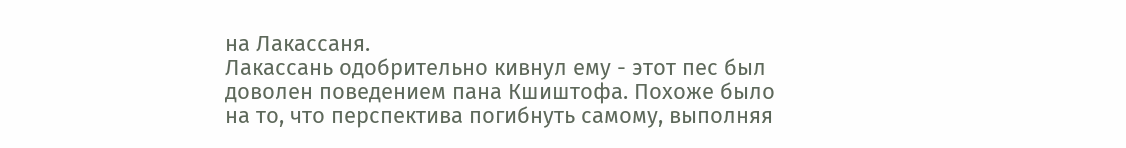на Лакассаня.
Лакассань одобрительно кивнул ему - этот пес был доволен поведением пана Кшиштофа. Похоже было на то, что перспектива погибнуть самому, выполняя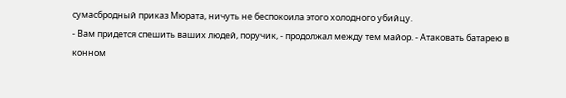сумасбродный приказ Мюрата, ничуть не беспокоила этого холодного убийцу.
- Вам придется спешить ваших людей, поручик, - продолжал между тем майор. - Атаковать батарею в конном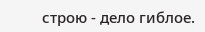строю - дело гиблое.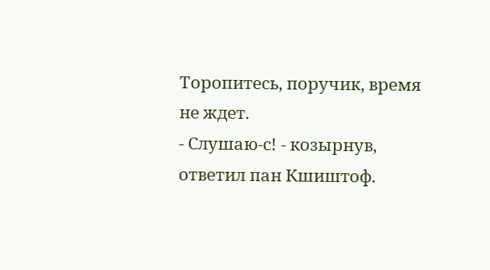Торопитесь, поручик, время не ждет.
- Слушаю-с! - козырнув, ответил пан Кшиштоф.